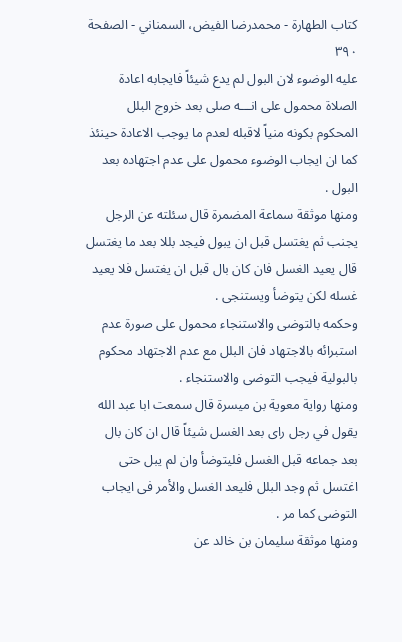كتاب الطهارة - محمدرضا الفيض، السمناني - الصفحة ٣٩٠
عليه الوضوء لان البول لم يدع شيئاً فايجابه اعادة الصلاة محمول على انـــه صلى بعد خروج البلل المحكوم بكونه منياً لاقبله لعدم ما يوجب الاعادة حينئذ كما ان ايجاب الوضوء محمول على عدم اجتهاده بعد البول .
ومنها موثقة سماعة المضمرة قال سئلته عن الرجل يجنب ثم يغتسل قبل ان يبول فيجد بللا بعد ما يغتسل قال يعيد الغسل فان كان بال قبل ان يغتسل فلا يعيد غسله لكن يتوضأ ويستنجى .
وحكمه بالتوضى والاستنجاء محمول على صورة عدم استبرائه بالاجتهاد فان البلل مع عدم الاجتهاد محكوم بالبولية فيجب التوضى والاستنجاء .
ومنها رواية معوية بن ميسرة قال سمعت ابا عبد الله يقول في رجل راى بعد الغسل شيئاً قال ان كان بال بعد جماعه قبل الغسل فليتوضأ وان لم يبل حتى اغتسل ثم وجد البلل فليعد الغسل والأمر فى ايجاب التوضى كما مر .
ومنها موثقة سليمان بن خالد عن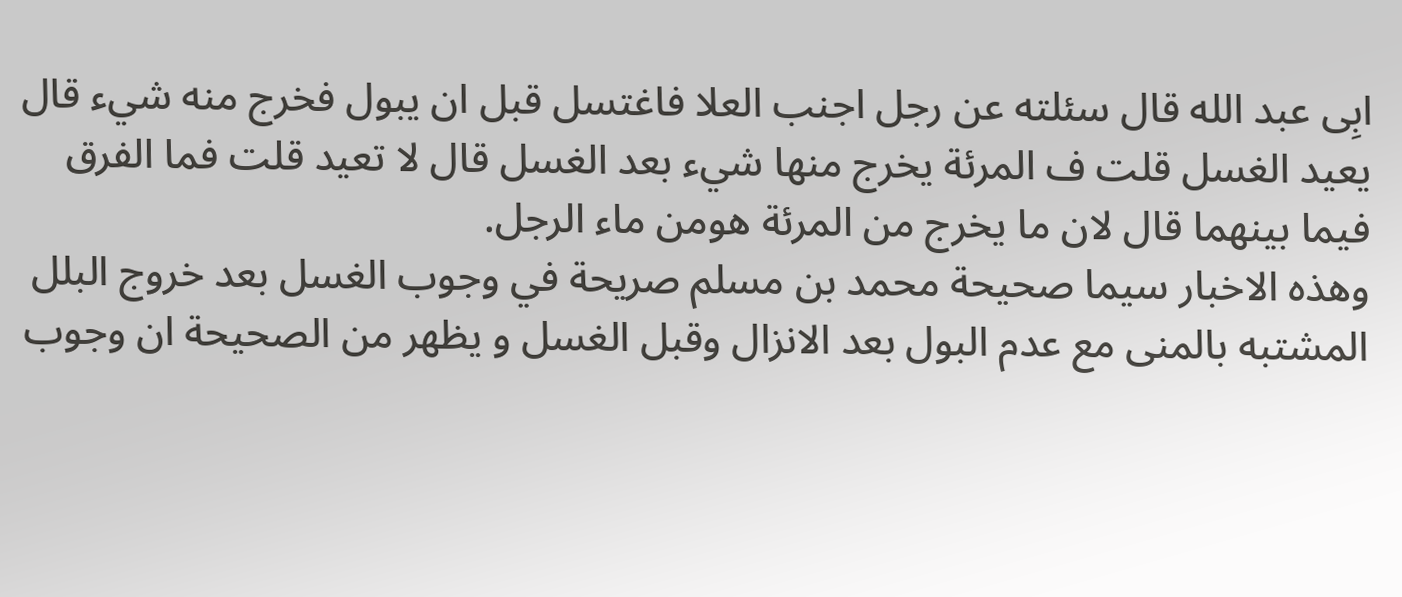ابِی عبد الله قال سئلته عن رجل اجنب العلا فاغتسل قبل ان يبول فخرج منه شيء قال يعيد الغسل قلت ف المرئة يخرج منها شيء بعد الغسل قال لا تعيد قلت فما الفرق فيما بينهما قال لان ما يخرج من المرئة هومن ماء الرجل.
وهذه الاخبار سيما صحيحة محمد بن مسلم صريحة في وجوب الغسل بعد خروج البلل المشتبه بالمنى مع عدم البول بعد الانزال وقبل الغسل و يظهر من الصحيحة ان وجوب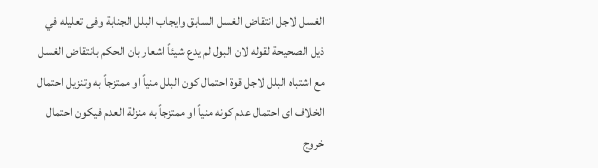الغسل لاجل انتقاض الغسل السابق وايجاب البلل الجنابة وفى تعليله في ذيل الصحيحة لقوله لان البول لم يدع شيئاً اشعار بان الحكم بانتقاض الغسل مع اشتباه البلل لاجل قوة احتمال كون البلل منياً او ممتزجاً به وتنزيل احتمال الخلاف اى احتمال عدم كونه منياً او ممتزجاً به منزلة العدم فيكون احتمال خروج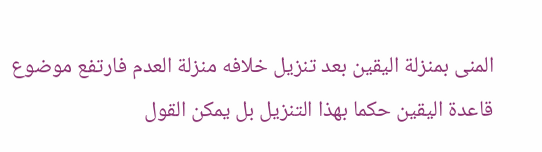المنى بمنزلة اليقين بعد تنزيل خلافه منزلة العدم فارتفع موضوع قاعدة اليقين حكما بهذا التنزيل بل يمكن القول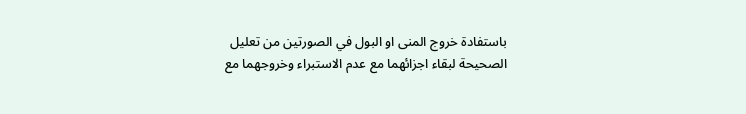باستفادة خروج المنى او البول في الصورتين من تعليل الصحيحة لبقاء اجزائهما مع عدم الاستبراء وخروجهما مع